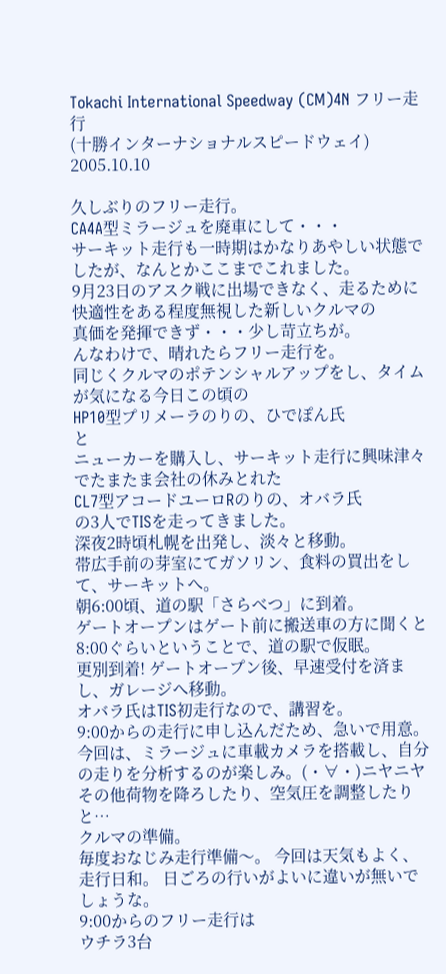Tokachi International Speedway (CM)4N フリー走行
(十勝インターナショナルスピードウェイ)
2005.10.10

久しぶりのフリー走行。
CA4A型ミラージュを廃車にして・・・
サーキット走行も一時期はかなりあやしい状態でしたが、なんとかここまでこれました。
9月23日のアスク戦に出場できなく、走るために快適性をある程度無視した新しいクルマの
真価を発揮できず・・・少し苛立ちが。
んなわけで、晴れたらフリー走行を。
同じくクルマのポテンシャルアップをし、タイムが気になる今日この頃の
HP10型プリメーラのりの、ひでぽん氏
と
ニューカーを購入し、サーキット走行に興味津々でたまたま会社の休みとれた
CL7型アコードユーロRのりの、オバラ氏
の3人でTISを走ってきました。
深夜2時頃札幌を出発し、淡々と移動。
帯広手前の芽室にてガソリン、食料の買出をして、サーキットへ。
朝6:00頃、道の駅「さらべつ」に到着。
ゲートオープンはゲート前に搬送車の方に聞くと8:00ぐらいということで、道の駅で仮眠。
更別到着! ゲートオープン後、早速受付を済まし、ガレージへ移動。
オバラ氏はTIS初走行なので、講習を。
9:00からの走行に申し込んだため、急いで用意。
今回は、ミラージュに車載カメラを搭載し、自分の走りを分析するのが楽しみ。(・∀・)ニヤニヤ
その他荷物を降ろしたり、空気圧を調整したりと…
クルマの準備。
毎度おなじみ走行準備〜。 今回は天気もよく、走行日和。 日ごろの行いがよいに違いが無いでしょうな。
9:00からのフリー走行は
ウチラ3台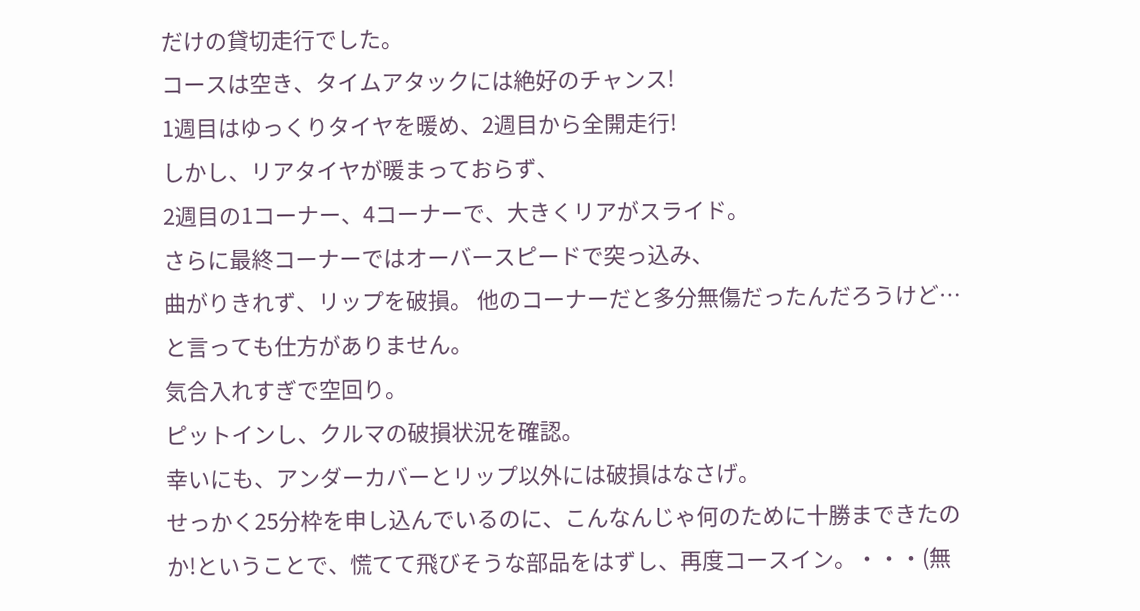だけの貸切走行でした。
コースは空き、タイムアタックには絶好のチャンス!
1週目はゆっくりタイヤを暖め、2週目から全開走行!
しかし、リアタイヤが暖まっておらず、
2週目の1コーナー、4コーナーで、大きくリアがスライド。
さらに最終コーナーではオーバースピードで突っ込み、
曲がりきれず、リップを破損。 他のコーナーだと多分無傷だったんだろうけど…と言っても仕方がありません。
気合入れすぎで空回り。
ピットインし、クルマの破損状況を確認。
幸いにも、アンダーカバーとリップ以外には破損はなさげ。
せっかく25分枠を申し込んでいるのに、こんなんじゃ何のために十勝まできたのか!ということで、慌てて飛びそうな部品をはずし、再度コースイン。・・・(無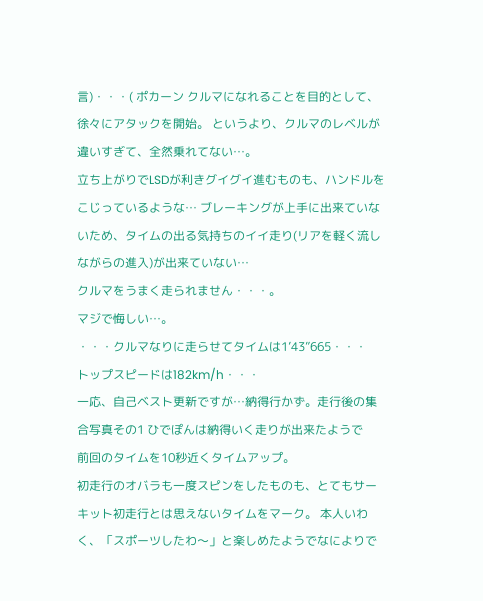言)・・・( ポカーン クルマになれることを目的として、徐々にアタックを開始。 というより、クルマのレベルが違いすぎて、全然乗れてない…。
立ち上がりでLSDが利きグイグイ進むものも、ハンドルをこじっているような… ブレーキングが上手に出来ていないため、タイムの出る気持ちのイイ走り(リアを軽く流しながらの進入)が出来ていない…
クルマをうまく走られません・・・。
マジで悔しい…。
・・・クルマなりに走らせてタイムは1’43”665・・・
トップスピードは182km/h・・・
一応、自己ベスト更新ですが…納得行かず。走行後の集合写真その1 ひでぽんは納得いく走りが出来たようで
前回のタイムを10秒近くタイムアップ。
初走行のオバラも一度スピンをしたものも、とてもサーキット初走行とは思えないタイムをマーク。 本人いわく、「スポーツしたわ〜」と楽しめたようでなによりで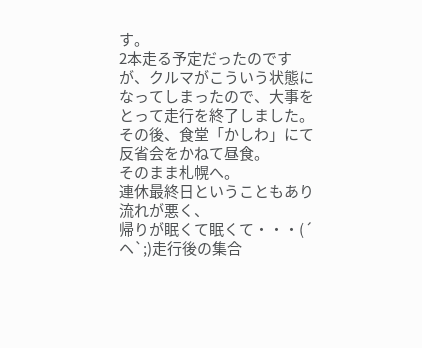す。
2本走る予定だったのですが、クルマがこういう状態になってしまったので、大事をとって走行を終了しました。
その後、食堂「かしわ」にて反省会をかねて昼食。
そのまま札幌へ。
連休最終日ということもあり流れが悪く、
帰りが眠くて眠くて・・・(´ヘ`;)走行後の集合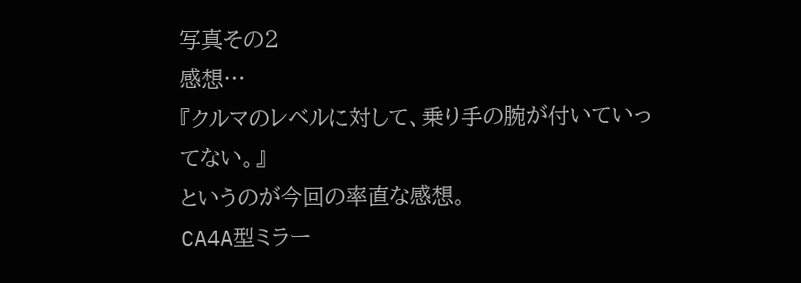写真その2
感想…
『クルマのレベルに対して、乗り手の腕が付いていってない。』
というのが今回の率直な感想。
CA4A型ミラー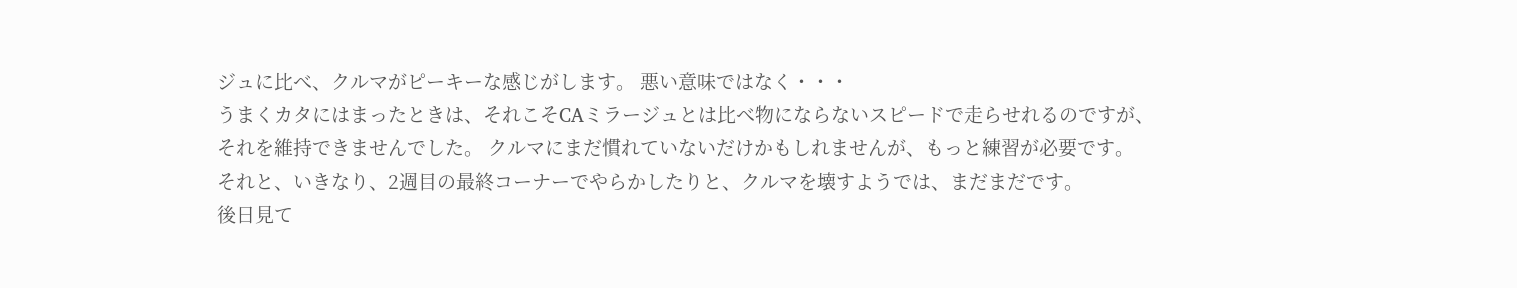ジュに比べ、クルマがピーキーな感じがします。 悪い意味ではなく・・・
うまくカタにはまったときは、それこそCAミラージュとは比べ物にならないスピードで走らせれるのですが、
それを維持できませんでした。 クルマにまだ慣れていないだけかもしれませんが、もっと練習が必要です。
それと、いきなり、2週目の最終コーナーでやらかしたりと、クルマを壊すようでは、まだまだです。
後日見て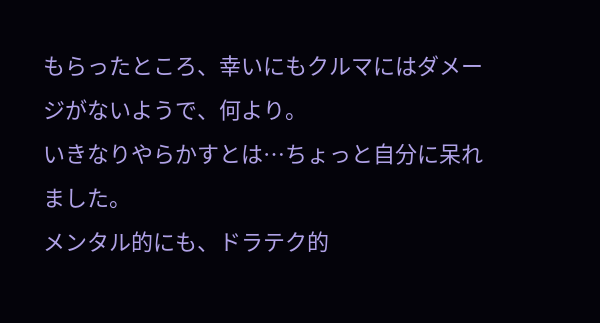もらったところ、幸いにもクルマにはダメージがないようで、何より。
いきなりやらかすとは…ちょっと自分に呆れました。
メンタル的にも、ドラテク的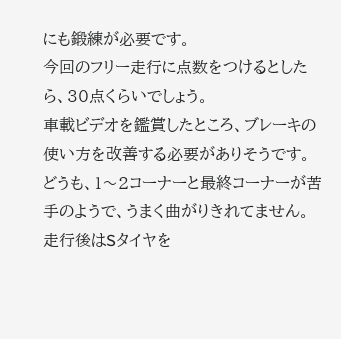にも鍛練が必要です。
今回のフリー走行に点数をつけるとしたら、30点くらいでしょう。
車載ビデオを鑑賞したところ、ブレーキの使い方を改善する必要がありそうです。
どうも、1〜2コーナーと最終コーナーが苦手のようで、うまく曲がりきれてません。
走行後はSタイヤを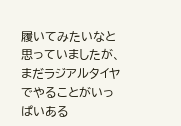履いてみたいなと思っていましたが、まだラジアルタイヤでやることがいっぱいある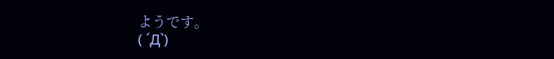ようです。
( ´Д`)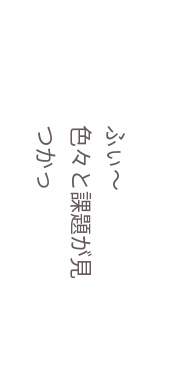ふぃ〜
色々と課題が見つかっ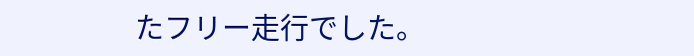たフリー走行でした。